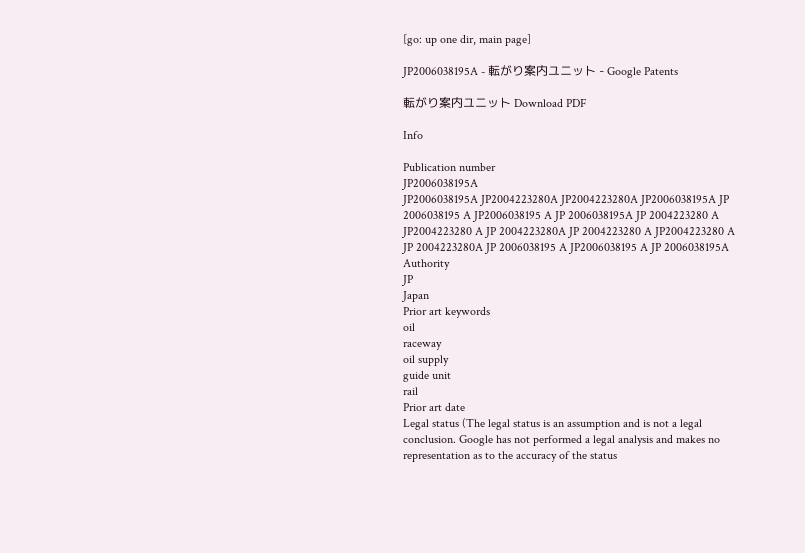[go: up one dir, main page]

JP2006038195A - 転がり案内ユニット - Google Patents

転がり案内ユニット Download PDF

Info

Publication number
JP2006038195A
JP2006038195A JP2004223280A JP2004223280A JP2006038195A JP 2006038195 A JP2006038195 A JP 2006038195A JP 2004223280 A JP2004223280 A JP 2004223280A JP 2004223280 A JP2004223280 A JP 2004223280A JP 2006038195 A JP2006038195 A JP 2006038195A
Authority
JP
Japan
Prior art keywords
oil
raceway
oil supply
guide unit
rail
Prior art date
Legal status (The legal status is an assumption and is not a legal conclusion. Google has not performed a legal analysis and makes no representation as to the accuracy of the status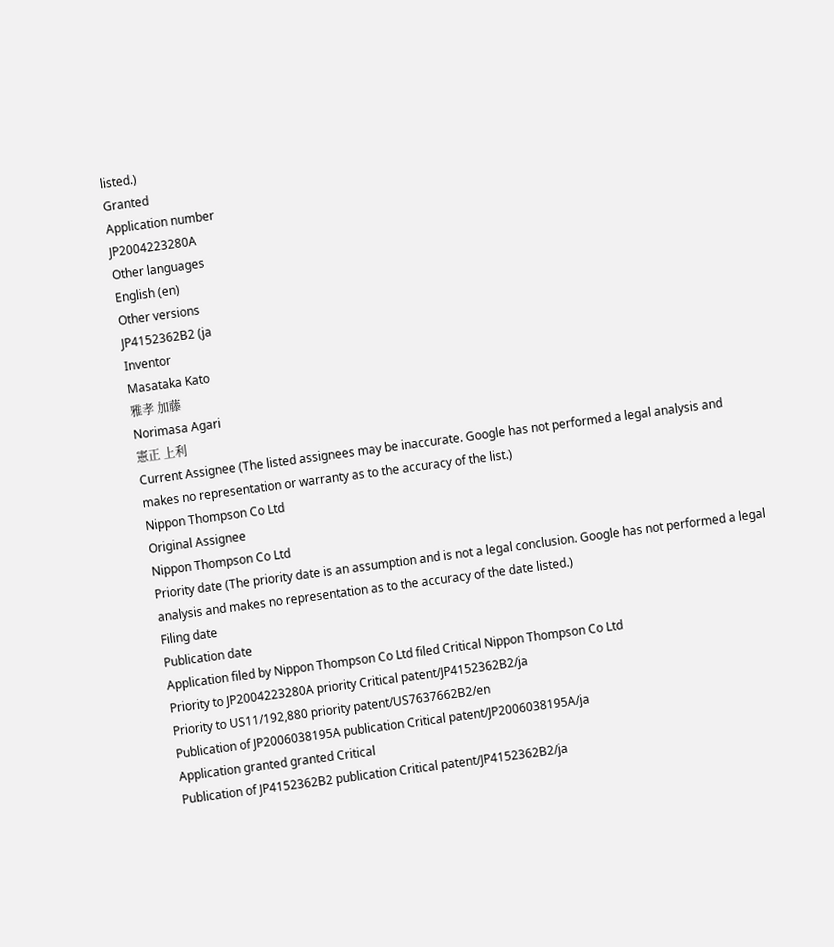listed.)
Granted
Application number
JP2004223280A
Other languages
English (en)
Other versions
JP4152362B2 (ja
Inventor
Masataka Kato
雅孝 加藤
Norimasa Agari
憲正 上利
Current Assignee (The listed assignees may be inaccurate. Google has not performed a legal analysis and makes no representation or warranty as to the accuracy of the list.)
Nippon Thompson Co Ltd
Original Assignee
Nippon Thompson Co Ltd
Priority date (The priority date is an assumption and is not a legal conclusion. Google has not performed a legal analysis and makes no representation as to the accuracy of the date listed.)
Filing date
Publication date
Application filed by Nippon Thompson Co Ltd filed Critical Nippon Thompson Co Ltd
Priority to JP2004223280A priority Critical patent/JP4152362B2/ja
Priority to US11/192,880 priority patent/US7637662B2/en
Publication of JP2006038195A publication Critical patent/JP2006038195A/ja
Application granted granted Critical
Publication of JP4152362B2 publication Critical patent/JP4152362B2/ja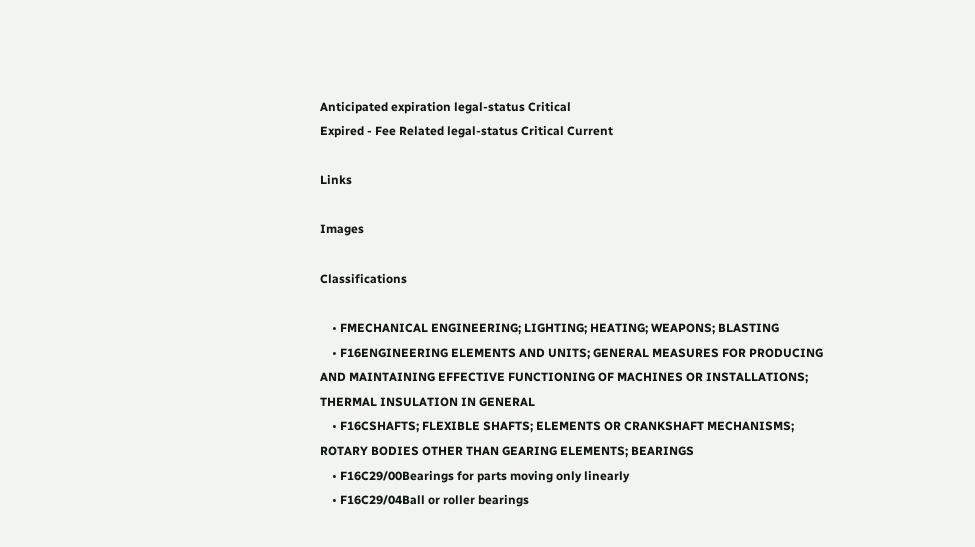Anticipated expiration legal-status Critical
Expired - Fee Related legal-status Critical Current

Links

Images

Classifications

    • FMECHANICAL ENGINEERING; LIGHTING; HEATING; WEAPONS; BLASTING
    • F16ENGINEERING ELEMENTS AND UNITS; GENERAL MEASURES FOR PRODUCING AND MAINTAINING EFFECTIVE FUNCTIONING OF MACHINES OR INSTALLATIONS; THERMAL INSULATION IN GENERAL
    • F16CSHAFTS; FLEXIBLE SHAFTS; ELEMENTS OR CRANKSHAFT MECHANISMS; ROTARY BODIES OTHER THAN GEARING ELEMENTS; BEARINGS
    • F16C29/00Bearings for parts moving only linearly
    • F16C29/04Ball or roller bearings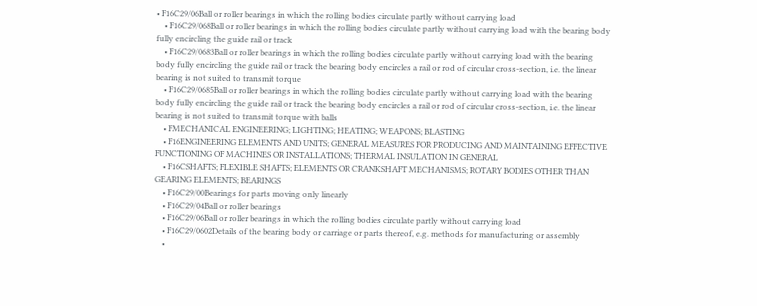• F16C29/06Ball or roller bearings in which the rolling bodies circulate partly without carrying load
    • F16C29/068Ball or roller bearings in which the rolling bodies circulate partly without carrying load with the bearing body fully encircling the guide rail or track
    • F16C29/0683Ball or roller bearings in which the rolling bodies circulate partly without carrying load with the bearing body fully encircling the guide rail or track the bearing body encircles a rail or rod of circular cross-section, i.e. the linear bearing is not suited to transmit torque
    • F16C29/0685Ball or roller bearings in which the rolling bodies circulate partly without carrying load with the bearing body fully encircling the guide rail or track the bearing body encircles a rail or rod of circular cross-section, i.e. the linear bearing is not suited to transmit torque with balls
    • FMECHANICAL ENGINEERING; LIGHTING; HEATING; WEAPONS; BLASTING
    • F16ENGINEERING ELEMENTS AND UNITS; GENERAL MEASURES FOR PRODUCING AND MAINTAINING EFFECTIVE FUNCTIONING OF MACHINES OR INSTALLATIONS; THERMAL INSULATION IN GENERAL
    • F16CSHAFTS; FLEXIBLE SHAFTS; ELEMENTS OR CRANKSHAFT MECHANISMS; ROTARY BODIES OTHER THAN GEARING ELEMENTS; BEARINGS
    • F16C29/00Bearings for parts moving only linearly
    • F16C29/04Ball or roller bearings
    • F16C29/06Ball or roller bearings in which the rolling bodies circulate partly without carrying load
    • F16C29/0602Details of the bearing body or carriage or parts thereof, e.g. methods for manufacturing or assembly
    •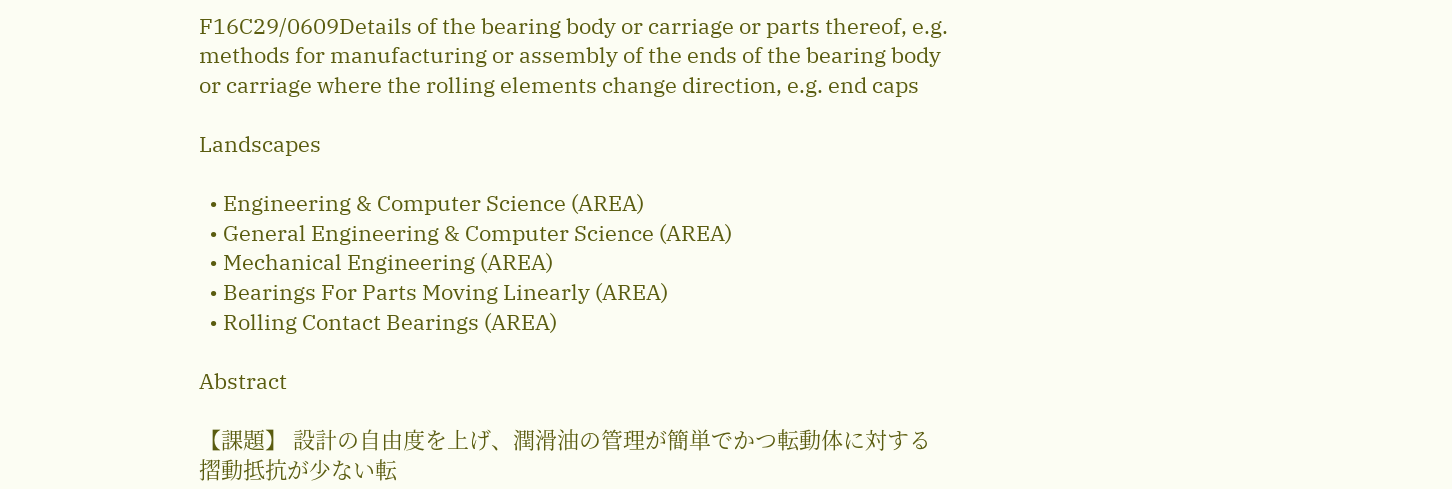F16C29/0609Details of the bearing body or carriage or parts thereof, e.g. methods for manufacturing or assembly of the ends of the bearing body or carriage where the rolling elements change direction, e.g. end caps

Landscapes

  • Engineering & Computer Science (AREA)
  • General Engineering & Computer Science (AREA)
  • Mechanical Engineering (AREA)
  • Bearings For Parts Moving Linearly (AREA)
  • Rolling Contact Bearings (AREA)

Abstract

【課題】 設計の自由度を上げ、潤滑油の管理が簡単でかつ転動体に対する摺動抵抗が少ない転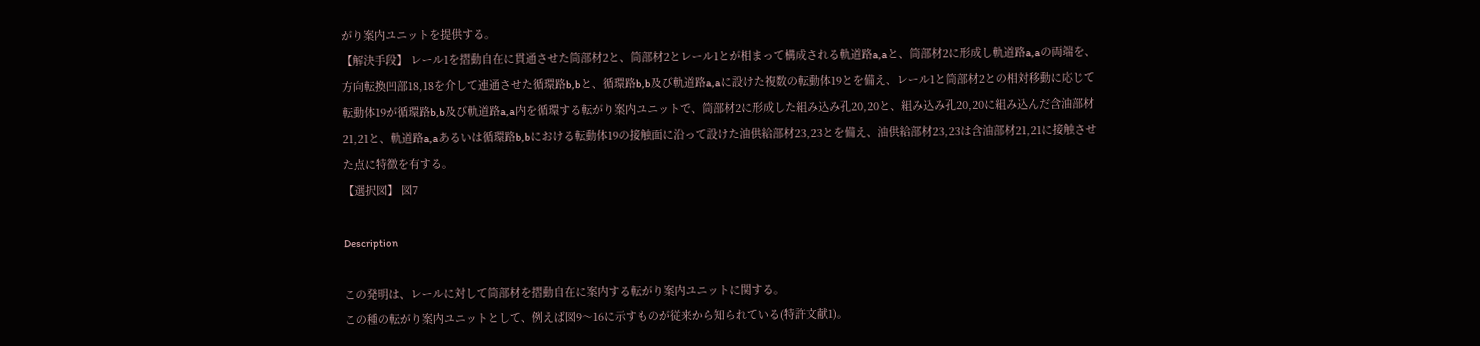がり案内ユニットを提供する。
【解決手段】 レール1を摺動自在に貫通させた筒部材2と、筒部材2とレール1とが相まって構成される軌道路a,aと、筒部材2に形成し軌道路a,aの両端を、方向転換凹部18,18を介して連通させた循環路b,bと、循環路b,b及び軌道路a,aに設けた複数の転動体19とを備え、レール1と筒部材2との相対移動に応じて転動体19が循環路b,b及び軌道路a,a内を循環する転がり案内ユニットで、筒部材2に形成した組み込み孔20,20と、組み込み孔20,20に組み込んだ含油部材21,21と、軌道路a,aあるいは循環路b,bにおける転動体19の接触面に沿って設けた油供給部材23,23とを備え、油供給部材23,23は含油部材21,21に接触させた点に特徴を有する。
【選択図】 図7

Description

この発明は、レールに対して筒部材を摺動自在に案内する転がり案内ユニットに関する。
この種の転がり案内ユニットとして、例えば図9〜16に示すものが従来から知られている(特許文献1)。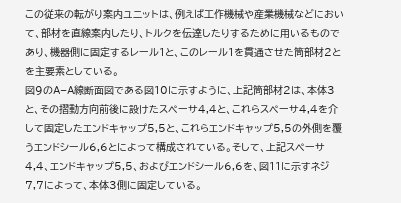この従来の転がり案内ユニットは、例えば工作機械や産業機械などにおいて、部材を直線案内したり、トルクを伝達したりするために用いるものであり、機器側に固定するレール1と、このレール1を貫通させた筒部材2とを主要素としている。
図9のA−A線断面図である図10に示すように、上記筒部材2は、本体3と、その摺動方向前後に設けたスペーサ4,4と、これらスペーサ4,4を介して固定したエンドキャップ5,5と、これらエンドキャップ5,5の外側を覆うエンドシール6,6とによって構成されている。そして、上記スペーサ4,4、エンドキャップ5,5、およびエンドシール6,6を、図11に示すネジ7,7によって、本体3側に固定している。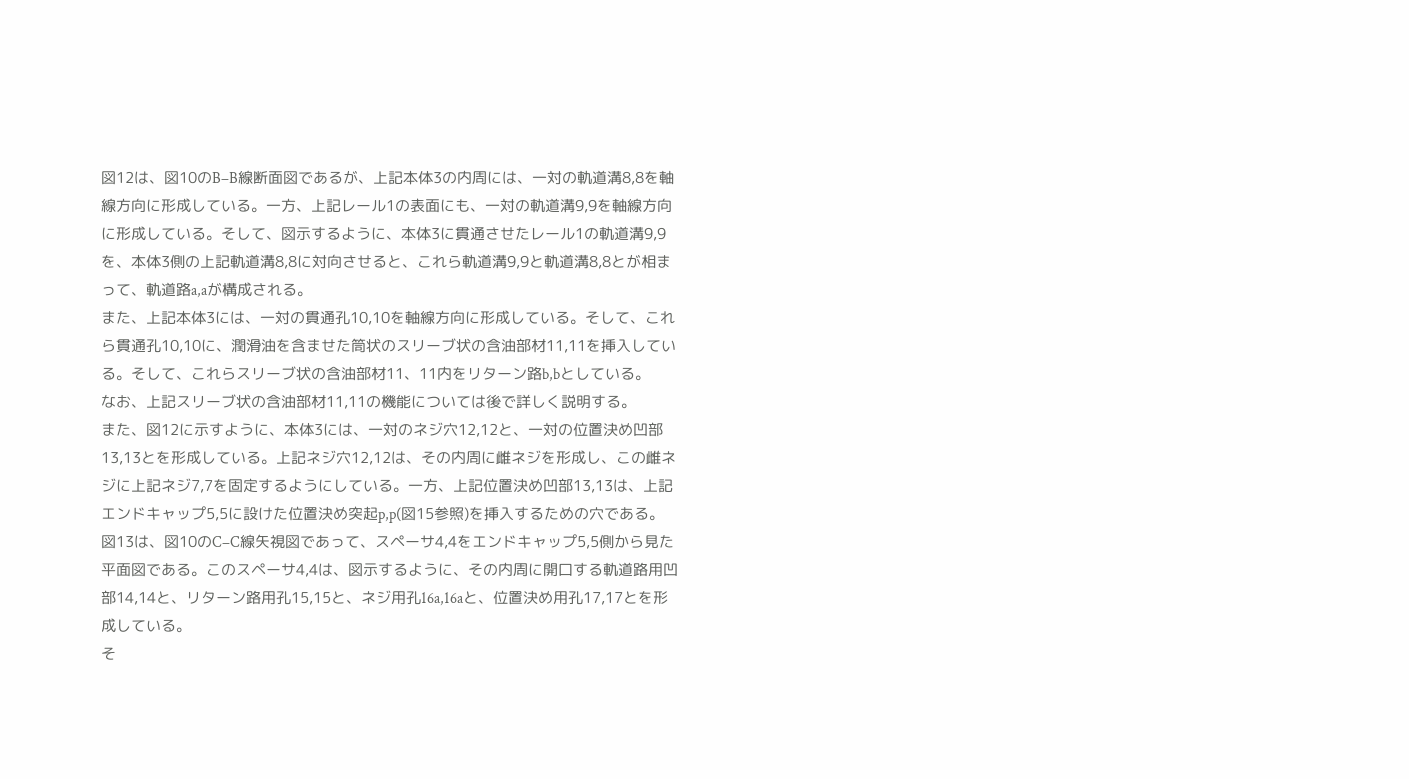図12は、図10のB−B線断面図であるが、上記本体3の内周には、一対の軌道溝8,8を軸線方向に形成している。一方、上記レール1の表面にも、一対の軌道溝9,9を軸線方向に形成している。そして、図示するように、本体3に貫通させたレール1の軌道溝9,9を、本体3側の上記軌道溝8,8に対向させると、これら軌道溝9,9と軌道溝8,8とが相まって、軌道路a,aが構成される。
また、上記本体3には、一対の貫通孔10,10を軸線方向に形成している。そして、これら貫通孔10,10に、潤滑油を含ませた筒状のスリーブ状の含油部材11,11を挿入している。そして、これらスリーブ状の含油部材11、11内をリターン路b,bとしている。
なお、上記スリーブ状の含油部材11,11の機能については後で詳しく説明する。
また、図12に示すように、本体3には、一対のネジ穴12,12と、一対の位置決め凹部13,13とを形成している。上記ネジ穴12,12は、その内周に雌ネジを形成し、この雌ネジに上記ネジ7,7を固定するようにしている。一方、上記位置決め凹部13,13は、上記エンドキャップ5,5に設けた位置決め突起p,p(図15参照)を挿入するための穴である。
図13は、図10のC−C線矢視図であって、スペーサ4,4をエンドキャップ5,5側から見た平面図である。このスペーサ4,4は、図示するように、その内周に開口する軌道路用凹部14,14と、リターン路用孔15,15と、ネジ用孔16a,16aと、位置決め用孔17,17とを形成している。
そ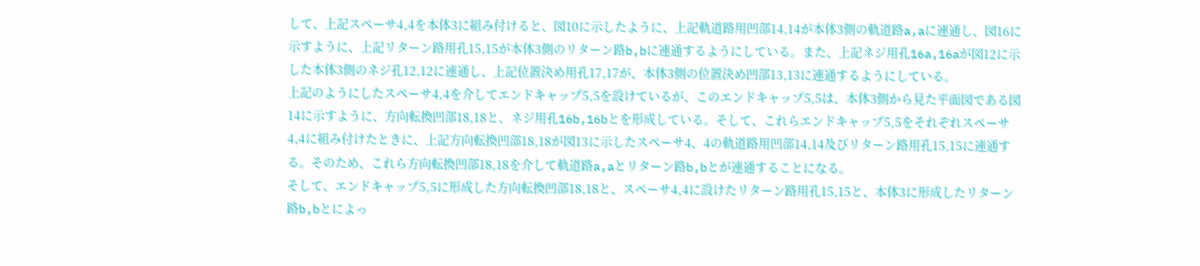して、上記スペーサ4,4を本体3に組み付けると、図10に示したように、上記軌道路用凹部14,14が本体3側の軌道路a,aに連通し、図16に示すように、上記リターン路用孔15,15が本体3側のリターン路b,bに連通するようにしている。また、上記ネジ用孔16a,16aが図12に示した本体3側のネジ孔12,12に連通し、上記位置決め用孔17,17が、本体3側の位置決め凹部13,13に連通するようにしている。
上記のようにしたスペーサ4,4を介してエンドキャップ5,5を設けているが、このエンドキャップ5,5は、本体3側から見た平面図である図14に示すように、方向転換凹部18,18と、ネジ用孔16b,16bとを形成している。そして、これらエンドキャップ5,5をそれぞれスペーサ4,4に組み付けたときに、上記方向転換凹部18,18が図13に示したスペーサ4、4の軌道路用凹部14,14及びリターン路用孔15,15に連通する。そのため、これら方向転換凹部18,18を介して軌道路a,aとリターン路b,bとが連通することになる。
そして、エンドキャップ5,5に形成した方向転換凹部18,18と、スペーサ4,4に設けたリターン路用孔15,15と、本体3に形成したリターン路b,bとによっ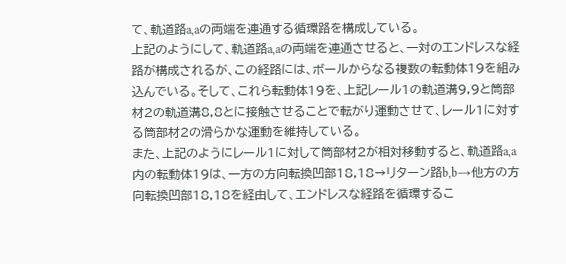て、軌道路a,aの両端を連通する循環路を構成している。
上記のようにして、軌道路a,aの両端を連通させると、一対のエンドレスな経路が構成されるが、この経路には、ボールからなる複数の転動体19を組み込んでいる。そして、これら転動体19を、上記レール1の軌道溝9,9と筒部材2の軌道溝8,8とに接触させることで転がり運動させて、レール1に対する筒部材2の滑らかな運動を維持している。
また、上記のようにレール1に対して筒部材2が相対移動すると、軌道路a,a内の転動体19は、一方の方向転換凹部18,18→リターン路b,b→他方の方向転換凹部18,18を経由して、エンドレスな経路を循環するこ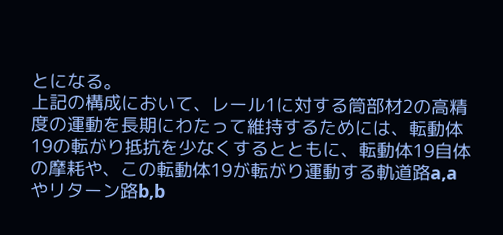とになる。
上記の構成において、レール1に対する筒部材2の高精度の運動を長期にわたって維持するためには、転動体19の転がり抵抗を少なくするとともに、転動体19自体の摩耗や、この転動体19が転がり運動する軌道路a,aやリターン路b,b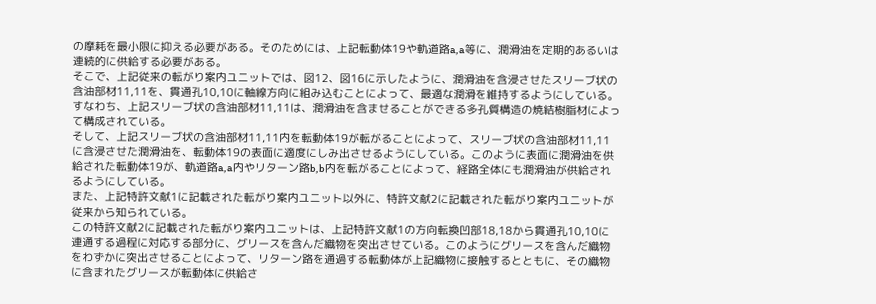の摩耗を最小限に抑える必要がある。そのためには、上記転動体19や軌道路a,a等に、潤滑油を定期的あるいは連続的に供給する必要がある。
そこで、上記従来の転がり案内ユニットでは、図12、図16に示したように、潤滑油を含浸させたスリーブ状の含油部材11,11を、貫通孔10,10に軸線方向に組み込むことによって、最適な潤滑を維持するようにしている。すなわち、上記スリーブ状の含油部材11,11は、潤滑油を含ませることができる多孔質構造の焼結樹脂材によって構成されている。
そして、上記スリーブ状の含油部材11,11内を転動体19が転がることによって、スリーブ状の含油部材11,11に含浸させた潤滑油を、転動体19の表面に適度にしみ出させるようにしている。このように表面に潤滑油を供給された転動体19が、軌道路a,a内やリターン路b,b内を転がることによって、経路全体にも潤滑油が供給されるようにしている。
また、上記特許文献1に記載された転がり案内ユニット以外に、特許文献2に記載された転がり案内ユニットが従来から知られている。
この特許文献2に記載された転がり案内ユニットは、上記特許文献1の方向転換凹部18,18から貫通孔10,10に連通する過程に対応する部分に、グリースを含んだ織物を突出させている。このようにグリースを含んだ織物をわずかに突出させることによって、リターン路を通過する転動体が上記織物に接触するとともに、その織物に含まれたグリースが転動体に供給さ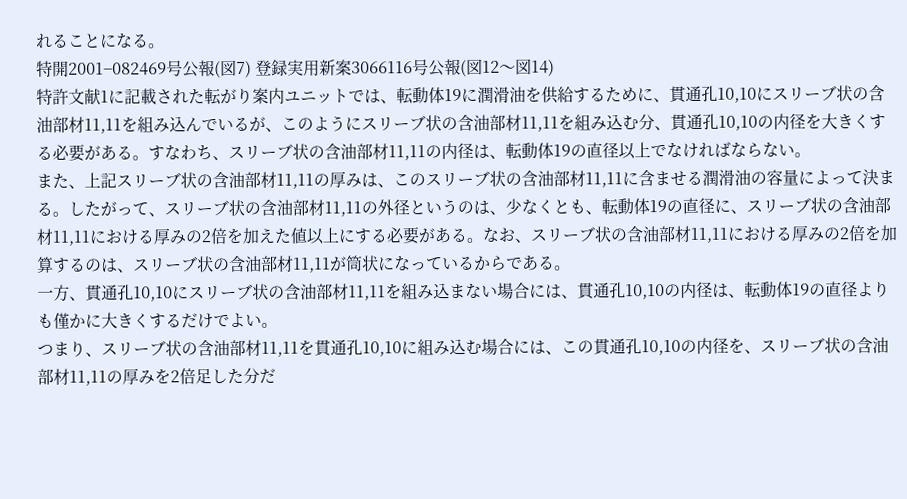れることになる。
特開2001−082469号公報(図7) 登録実用新案3066116号公報(図12〜図14)
特許文献1に記載された転がり案内ユニットでは、転動体19に潤滑油を供給するために、貫通孔10,10にスリーブ状の含油部材11,11を組み込んでいるが、このようにスリーブ状の含油部材11,11を組み込む分、貫通孔10,10の内径を大きくする必要がある。すなわち、スリーブ状の含油部材11,11の内径は、転動体19の直径以上でなければならない。
また、上記スリーブ状の含油部材11,11の厚みは、このスリーブ状の含油部材11,11に含ませる潤滑油の容量によって決まる。したがって、スリーブ状の含油部材11,11の外径というのは、少なくとも、転動体19の直径に、スリーブ状の含油部材11,11における厚みの2倍を加えた値以上にする必要がある。なお、スリーブ状の含油部材11,11における厚みの2倍を加算するのは、スリーブ状の含油部材11,11が筒状になっているからである。
一方、貫通孔10,10にスリーブ状の含油部材11,11を組み込まない場合には、貫通孔10,10の内径は、転動体19の直径よりも僅かに大きくするだけでよい。
つまり、スリーブ状の含油部材11,11を貫通孔10,10に組み込む場合には、この貫通孔10,10の内径を、スリーブ状の含油部材11,11の厚みを2倍足した分だ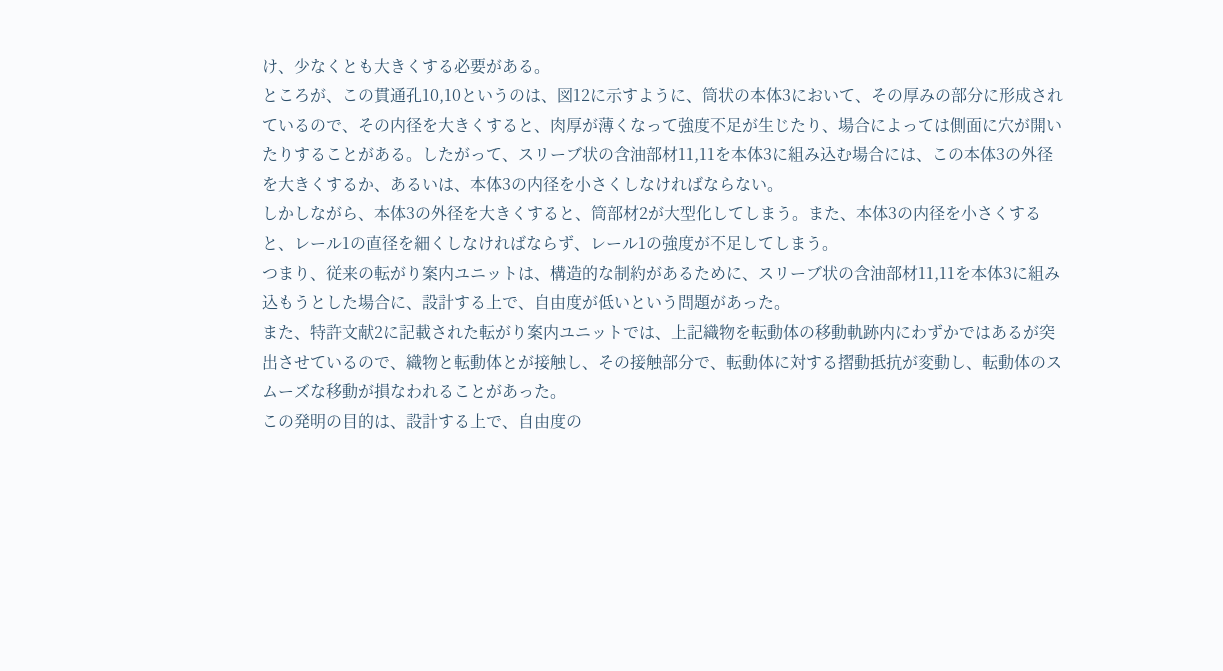け、少なくとも大きくする必要がある。
ところが、この貫通孔10,10というのは、図12に示すように、筒状の本体3において、その厚みの部分に形成されているので、その内径を大きくすると、肉厚が薄くなって強度不足が生じたり、場合によっては側面に穴が開いたりすることがある。したがって、スリーブ状の含油部材11,11を本体3に組み込む場合には、この本体3の外径を大きくするか、あるいは、本体3の内径を小さくしなければならない。
しかしながら、本体3の外径を大きくすると、筒部材2が大型化してしまう。また、本体3の内径を小さくすると、レール1の直径を細くしなければならず、レール1の強度が不足してしまう。
つまり、従来の転がり案内ユニットは、構造的な制約があるために、スリーブ状の含油部材11,11を本体3に組み込もうとした場合に、設計する上で、自由度が低いという問題があった。
また、特許文献2に記載された転がり案内ユニットでは、上記織物を転動体の移動軌跡内にわずかではあるが突出させているので、織物と転動体とが接触し、その接触部分で、転動体に対する摺動抵抗が変動し、転動体のスムーズな移動が損なわれることがあった。
この発明の目的は、設計する上で、自由度の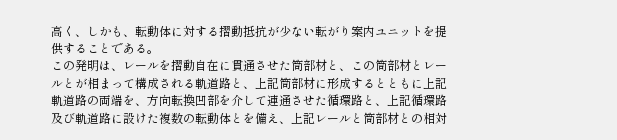高く、しかも、転動体に対する摺動抵抗が少ない転がり案内ユニットを提供することである。
この発明は、レールを摺動自在に貫通させた筒部材と、この筒部材とレールとが相まって構成される軌道路と、上記筒部材に形成するとともに上記軌道路の両端を、方向転換凹部を介して連通させた循環路と、上記循環路及び軌道路に設けた複数の転動体とを備え、上記レールと筒部材との相対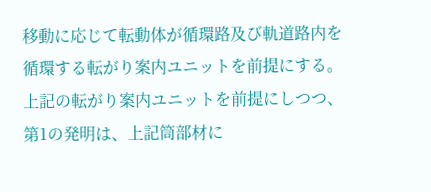移動に応じて転動体が循環路及び軌道路内を循環する転がり案内ユニットを前提にする。
上記の転がり案内ユニットを前提にしつつ、第1の発明は、上記筒部材に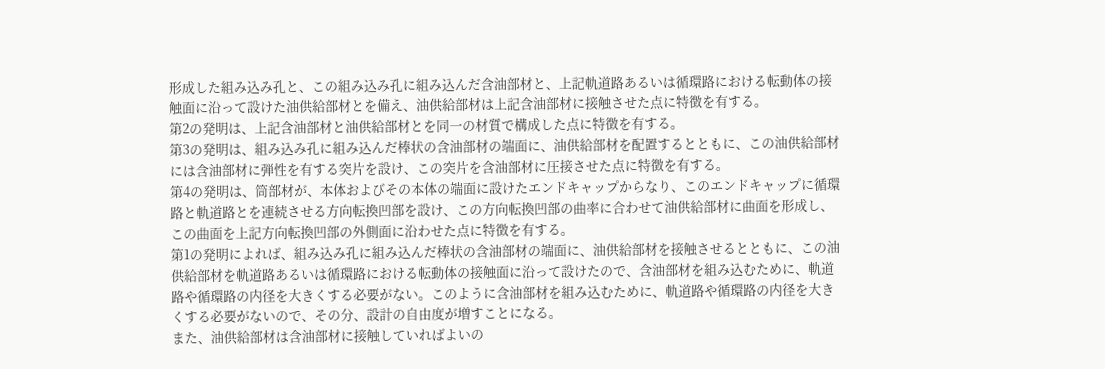形成した組み込み孔と、この組み込み孔に組み込んだ含油部材と、上記軌道路あるいは循環路における転動体の接触面に沿って設けた油供給部材とを備え、油供給部材は上記含油部材に接触させた点に特徴を有する。
第2の発明は、上記含油部材と油供給部材とを同一の材質で構成した点に特徴を有する。
第3の発明は、組み込み孔に組み込んだ棒状の含油部材の端面に、油供給部材を配置するとともに、この油供給部材には含油部材に弾性を有する突片を設け、この突片を含油部材に圧接させた点に特徴を有する。
第4の発明は、筒部材が、本体およびその本体の端面に設けたエンドキャップからなり、このエンドキャップに循環路と軌道路とを連続させる方向転換凹部を設け、この方向転換凹部の曲率に合わせて油供給部材に曲面を形成し、この曲面を上記方向転換凹部の外側面に沿わせた点に特徴を有する。
第1の発明によれば、組み込み孔に組み込んだ棒状の含油部材の端面に、油供給部材を接触させるとともに、この油供給部材を軌道路あるいは循環路における転動体の接触面に沿って設けたので、含油部材を組み込むために、軌道路や循環路の内径を大きくする必要がない。このように含油部材を組み込むために、軌道路や循環路の内径を大きくする必要がないので、その分、設計の自由度が増すことになる。
また、油供給部材は含油部材に接触していればよいの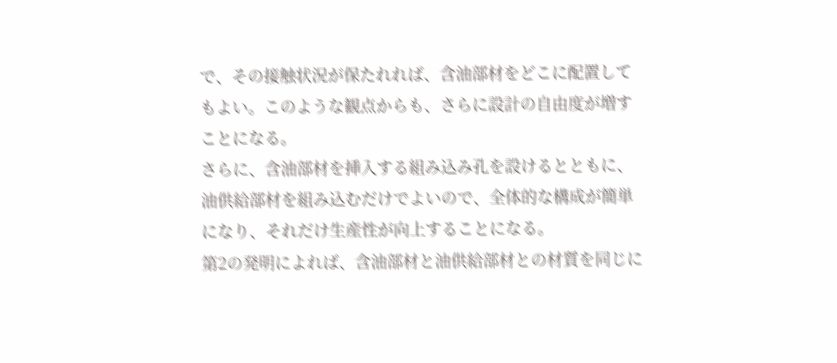で、その接触状況が保たれれば、含油部材をどこに配置してもよい。このような観点からも、さらに設計の自由度が増すことになる。
さらに、含油部材を挿入する組み込み孔を設けるとともに、油供給部材を組み込むだけでよいので、全体的な構成が簡単になり、それだけ生産性が向上することになる。
第2の発明によれば、含油部材と油供給部材との材質を同じに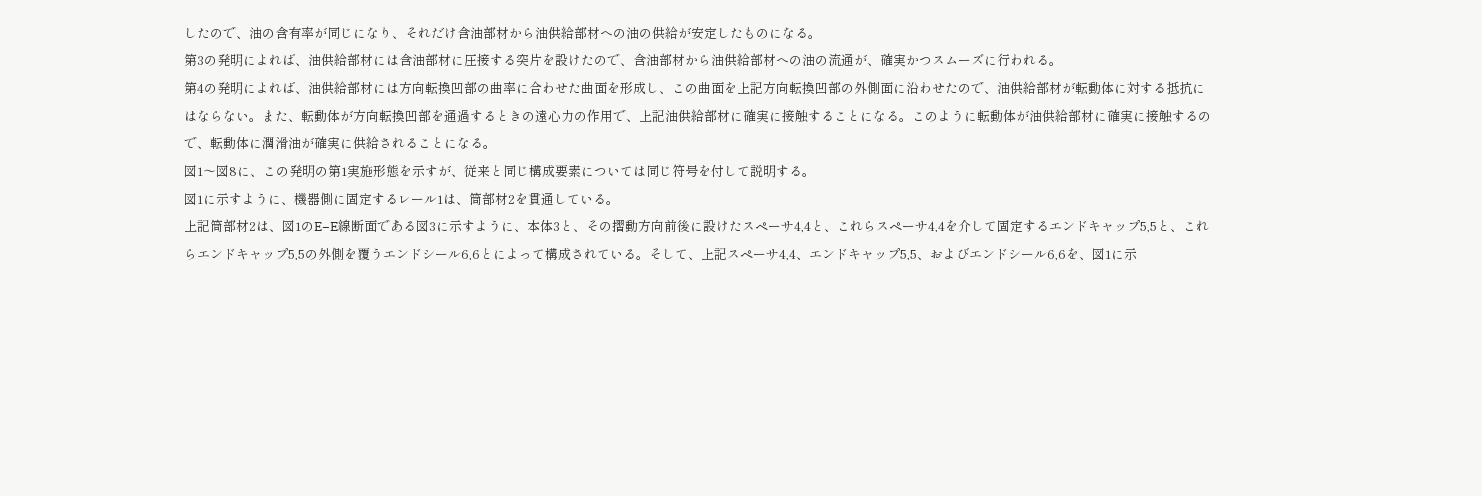したので、油の含有率が同じになり、それだけ含油部材から油供給部材への油の供給が安定したものになる。
第3の発明によれば、油供給部材には含油部材に圧接する突片を設けたので、含油部材から油供給部材への油の流通が、確実かつスムーズに行われる。
第4の発明によれば、油供給部材には方向転換凹部の曲率に合わせた曲面を形成し、この曲面を上記方向転換凹部の外側面に沿わせたので、油供給部材が転動体に対する抵抗にはならない。また、転動体が方向転換凹部を通過するときの遠心力の作用で、上記油供給部材に確実に接触することになる。このように転動体が油供給部材に確実に接触するので、転動体に潤滑油が確実に供給されることになる。
図1〜図8に、この発明の第1実施形態を示すが、従来と同じ構成要素については同じ符号を付して説明する。
図1に示すように、機器側に固定するレール1は、筒部材2を貫通している。
上記筒部材2は、図1のE−E線断面である図3に示すように、本体3と、その摺動方向前後に設けたスペーサ4,4と、これらスペーサ4,4を介して固定するエンドキャップ5,5と、これらエンドキャップ5,5の外側を覆うエンドシール6,6とによって構成されている。そして、上記スペーサ4,4、エンドキャップ5,5、およびエンドシール6,6を、図1に示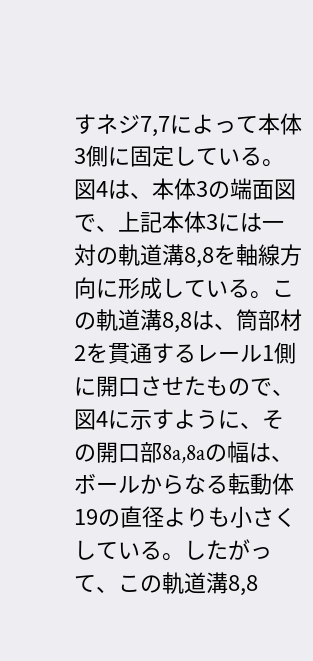すネジ7,7によって本体3側に固定している。
図4は、本体3の端面図で、上記本体3には一対の軌道溝8,8を軸線方向に形成している。この軌道溝8,8は、筒部材2を貫通するレール1側に開口させたもので、図4に示すように、その開口部8a,8aの幅は、ボールからなる転動体19の直径よりも小さくしている。したがって、この軌道溝8,8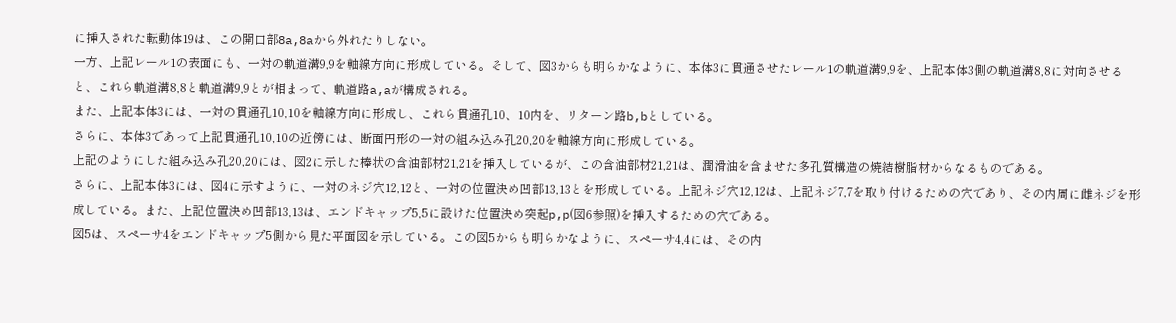に挿入された転動体19は、この開口部8a,8aから外れたりしない。
一方、上記レール1の表面にも、一対の軌道溝9,9を軸線方向に形成している。そして、図3からも明らかなように、本体3に貫通させたレール1の軌道溝9,9を、上記本体3側の軌道溝8,8に対向させると、これら軌道溝8,8と軌道溝9,9とが相まって、軌道路a,aが構成される。
また、上記本体3には、一対の貫通孔10,10を軸線方向に形成し、これら貫通孔10、10内を、リターン路b,bとしている。
さらに、本体3であって上記貫通孔10,10の近傍には、断面円形の一対の組み込み孔20,20を軸線方向に形成している。
上記のようにした組み込み孔20,20には、図2に示した棒状の含油部材21,21を挿入しているが、この含油部材21,21は、潤滑油を含ませた多孔質構造の焼結樹脂材からなるものである。
さらに、上記本体3には、図4に示すように、一対のネジ穴12,12と、一対の位置決め凹部13,13とを形成している。上記ネジ穴12,12は、上記ネジ7,7を取り付けるための穴であり、その内周に雌ネジを形成している。また、上記位置決め凹部13,13は、エンドキャップ5,5に設けた位置決め突起p,p(図6参照)を挿入するための穴である。
図5は、スペーサ4をエンドキャップ5側から見た平面図を示している。この図5からも明らかなように、スペーサ4,4には、その内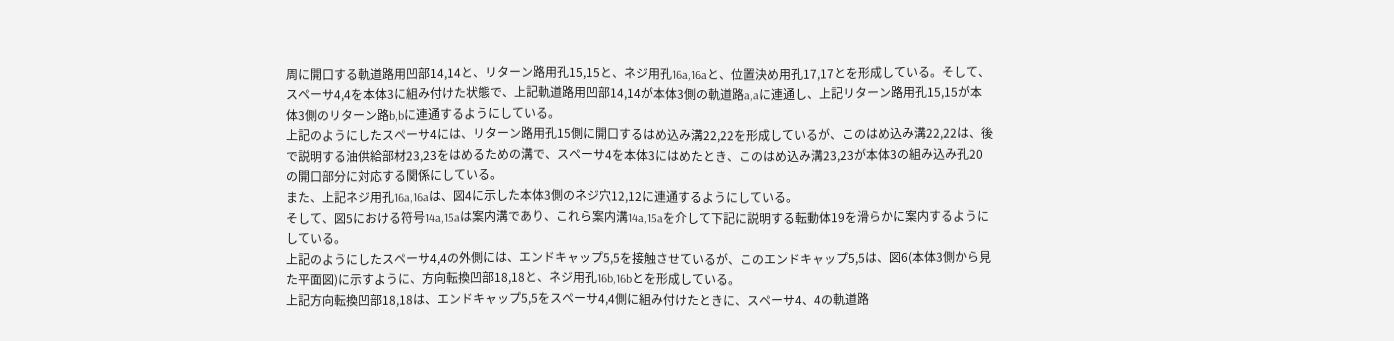周に開口する軌道路用凹部14,14と、リターン路用孔15,15と、ネジ用孔16a,16aと、位置決め用孔17,17とを形成している。そして、スペーサ4,4を本体3に組み付けた状態で、上記軌道路用凹部14,14が本体3側の軌道路a,aに連通し、上記リターン路用孔15,15が本体3側のリターン路b,bに連通するようにしている。
上記のようにしたスペーサ4には、リターン路用孔15側に開口するはめ込み溝22,22を形成しているが、このはめ込み溝22,22は、後で説明する油供給部材23,23をはめるための溝で、スペーサ4を本体3にはめたとき、このはめ込み溝23,23が本体3の組み込み孔20の開口部分に対応する関係にしている。
また、上記ネジ用孔16a,16aは、図4に示した本体3側のネジ穴12,12に連通するようにしている。
そして、図5における符号14a,15aは案内溝であり、これら案内溝14a,15aを介して下記に説明する転動体19を滑らかに案内するようにしている。
上記のようにしたスペーサ4,4の外側には、エンドキャップ5,5を接触させているが、このエンドキャップ5,5は、図6(本体3側から見た平面図)に示すように、方向転換凹部18,18と、ネジ用孔16b,16bとを形成している。
上記方向転換凹部18,18は、エンドキャップ5,5をスペーサ4,4側に組み付けたときに、スペーサ4、4の軌道路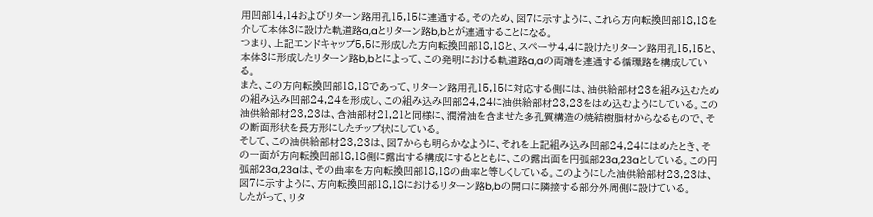用凹部14,14およびリターン路用孔15,15に連通する。そのため、図7に示すように、これら方向転換凹部18,18を介して本体3に設けた軌道路a,aとリターン路b,bとが連通することになる。
つまり、上記エンドキャップ5,5に形成した方向転換凹部18,18と、スペーサ4,4に設けたリターン路用孔15,15と、本体3に形成したリターン路b,bとによって、この発明における軌道路a,aの両端を連通する循環路を構成している。
また、この方向転換凹部18,18であって、リターン路用孔15,15に対応する側には、油供給部材23を組み込むための組み込み凹部24,24を形成し、この組み込み凹部24,24に油供給部材23,23をはめ込むようにしている。この油供給部材23,23は、含油部材21,21と同様に、潤滑油を含ませた多孔質構造の焼結樹脂材からなるもので、その断面形状を長方形にしたチップ状にしている。
そして、この油供給部材23,23は、図7からも明らかなように、それを上記組み込み凹部24,24にはめたとき、その一面が方向転換凹部18,18側に露出する構成にするとともに、この露出面を円弧部23a,23aとしている。この円弧部23a,23aは、その曲率を方向転換凹部18,18の曲率と等しくしている。このようにした油供給部材23,23は、図7に示すように、方向転換凹部18,18におけるリターン路b,bの開口に隣接する部分外周側に設けている。
したがって、リタ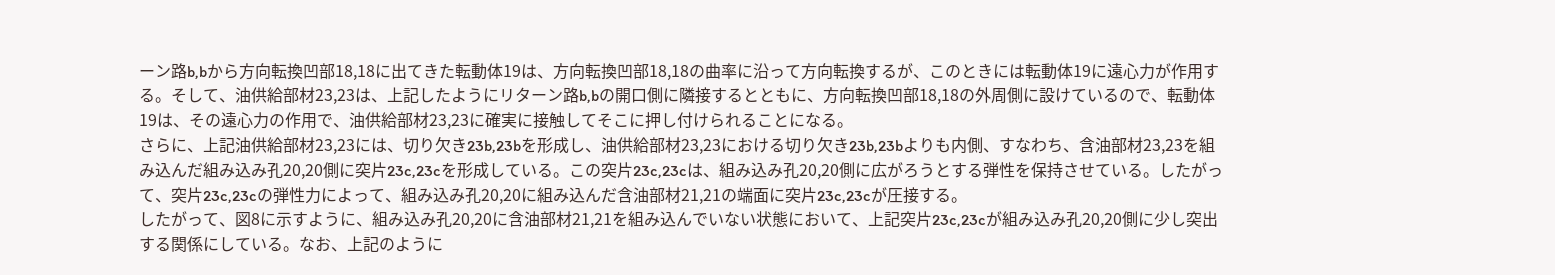ーン路b,bから方向転換凹部18,18に出てきた転動体19は、方向転換凹部18,18の曲率に沿って方向転換するが、このときには転動体19に遠心力が作用する。そして、油供給部材23,23は、上記したようにリターン路b,bの開口側に隣接するとともに、方向転換凹部18,18の外周側に設けているので、転動体19は、その遠心力の作用で、油供給部材23,23に確実に接触してそこに押し付けられることになる。
さらに、上記油供給部材23,23には、切り欠き23b,23bを形成し、油供給部材23,23における切り欠き23b,23bよりも内側、すなわち、含油部材23,23を組み込んだ組み込み孔20,20側に突片23c,23cを形成している。この突片23c,23cは、組み込み孔20,20側に広がろうとする弾性を保持させている。したがって、突片23c,23cの弾性力によって、組み込み孔20,20に組み込んだ含油部材21,21の端面に突片23c,23cが圧接する。
したがって、図8に示すように、組み込み孔20,20に含油部材21,21を組み込んでいない状態において、上記突片23c,23cが組み込み孔20,20側に少し突出する関係にしている。なお、上記のように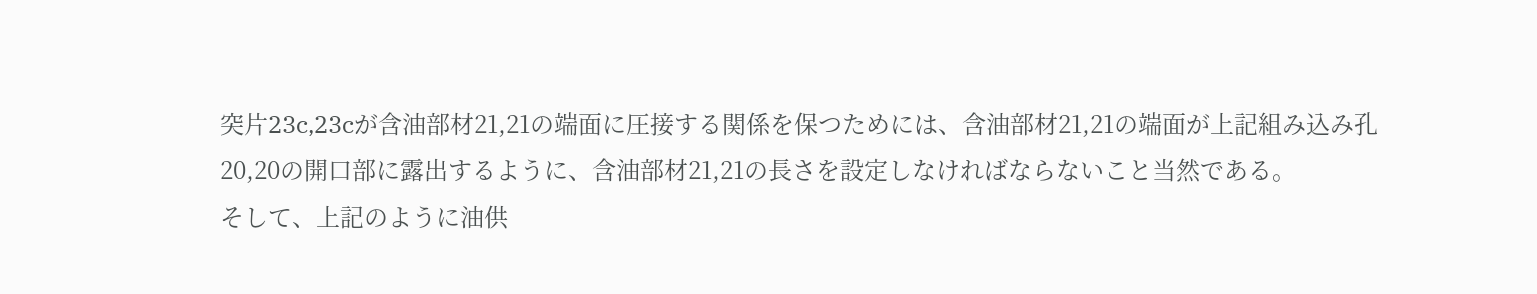突片23c,23cが含油部材21,21の端面に圧接する関係を保つためには、含油部材21,21の端面が上記組み込み孔20,20の開口部に露出するように、含油部材21,21の長さを設定しなければならないこと当然である。
そして、上記のように油供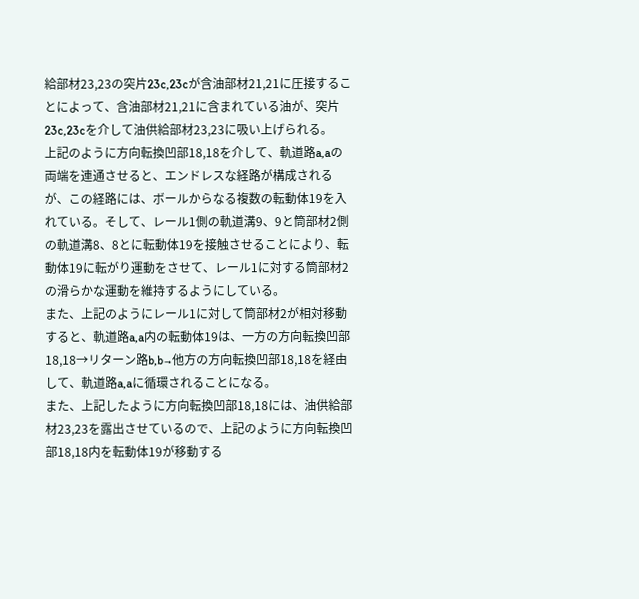給部材23,23の突片23c,23cが含油部材21,21に圧接することによって、含油部材21,21に含まれている油が、突片23c,23cを介して油供給部材23,23に吸い上げられる。
上記のように方向転換凹部18,18を介して、軌道路a,aの両端を連通させると、エンドレスな経路が構成されるが、この経路には、ボールからなる複数の転動体19を入れている。そして、レール1側の軌道溝9、9と筒部材2側の軌道溝8、8とに転動体19を接触させることにより、転動体19に転がり運動をさせて、レール1に対する筒部材2の滑らかな運動を維持するようにしている。
また、上記のようにレール1に対して筒部材2が相対移動すると、軌道路a,a内の転動体19は、一方の方向転換凹部18,18→リターン路b,b→他方の方向転換凹部18,18を経由して、軌道路a,aに循環されることになる。
また、上記したように方向転換凹部18,18には、油供給部材23,23を露出させているので、上記のように方向転換凹部18,18内を転動体19が移動する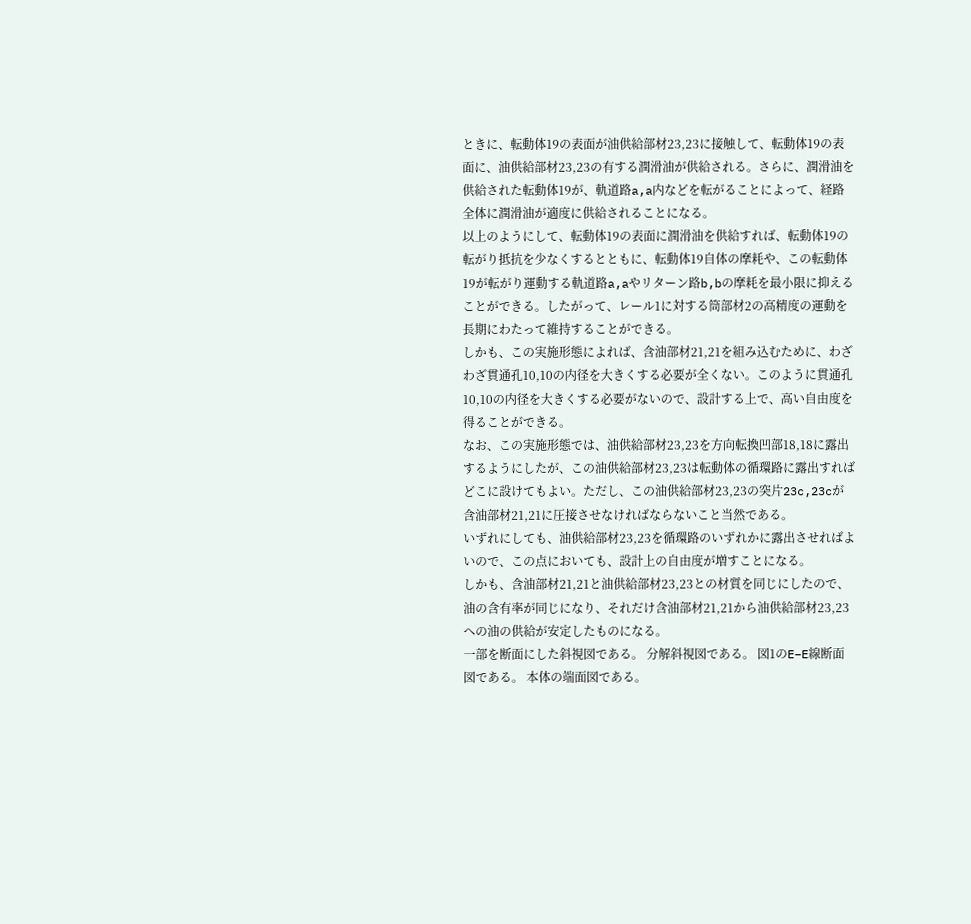ときに、転動体19の表面が油供給部材23,23に接触して、転動体19の表面に、油供給部材23,23の有する潤滑油が供給される。さらに、潤滑油を供給された転動体19が、軌道路a,a内などを転がることによって、経路全体に潤滑油が適度に供給されることになる。
以上のようにして、転動体19の表面に潤滑油を供給すれば、転動体19の転がり抵抗を少なくするとともに、転動体19自体の摩耗や、この転動体19が転がり運動する軌道路a,aやリターン路b,bの摩耗を最小限に抑えることができる。したがって、レール1に対する筒部材2の高精度の運動を長期にわたって維持することができる。
しかも、この実施形態によれば、含油部材21,21を組み込むために、わざわざ貫通孔10,10の内径を大きくする必要が全くない。このように貫通孔10,10の内径を大きくする必要がないので、設計する上で、高い自由度を得ることができる。
なお、この実施形態では、油供給部材23,23を方向転換凹部18,18に露出するようにしたが、この油供給部材23,23は転動体の循環路に露出すればどこに設けてもよい。ただし、この油供給部材23,23の突片23c,23cが含油部材21,21に圧接させなければならないこと当然である。
いずれにしても、油供給部材23,23を循環路のいずれかに露出させればよいので、この点においても、設計上の自由度が増すことになる。
しかも、含油部材21,21と油供給部材23,23との材質を同じにしたので、油の含有率が同じになり、それだけ含油部材21,21から油供給部材23,23への油の供給が安定したものになる。
一部を断面にした斜視図である。 分解斜視図である。 図1のE−E線断面図である。 本体の端面図である。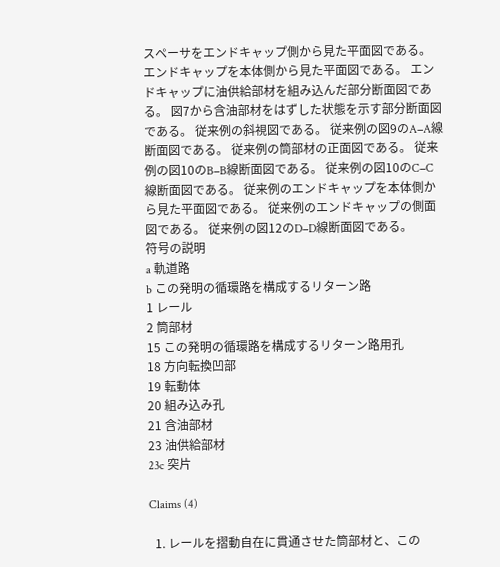スペーサをエンドキャップ側から見た平面図である。 エンドキャップを本体側から見た平面図である。 エンドキャップに油供給部材を組み込んだ部分断面図である。 図7から含油部材をはずした状態を示す部分断面図である。 従来例の斜視図である。 従来例の図9のA−A線断面図である。 従来例の筒部材の正面図である。 従来例の図10のB−B線断面図である。 従来例の図10のC−C線断面図である。 従来例のエンドキャップを本体側から見た平面図である。 従来例のエンドキャップの側面図である。 従来例の図12のD−D線断面図である。
符号の説明
a 軌道路
b この発明の循環路を構成するリターン路
1 レール
2 筒部材
15 この発明の循環路を構成するリターン路用孔
18 方向転換凹部
19 転動体
20 組み込み孔
21 含油部材
23 油供給部材
23c 突片

Claims (4)

  1. レールを摺動自在に貫通させた筒部材と、この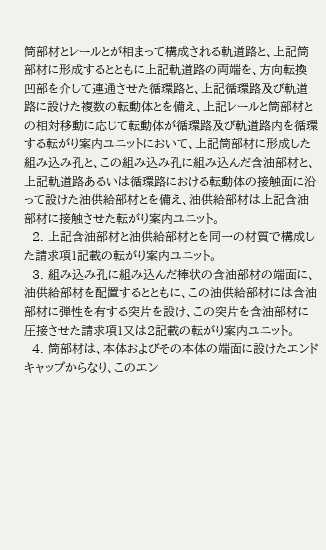筒部材とレールとが相まって構成される軌道路と、上記筒部材に形成するとともに上記軌道路の両端を、方向転換凹部を介して連通させた循環路と、上記循環路及び軌道路に設けた複数の転動体とを備え、上記レールと筒部材との相対移動に応じて転動体が循環路及び軌道路内を循環する転がり案内ユニットにおいて、上記筒部材に形成した組み込み孔と、この組み込み孔に組み込んだ含油部材と、上記軌道路あるいは循環路における転動体の接触面に沿って設けた油供給部材とを備え、油供給部材は上記含油部材に接触させた転がり案内ユニット。
  2. 上記含油部材と油供給部材とを同一の材質で構成した請求項1記載の転がり案内ユニット。
  3. 組み込み孔に組み込んだ棒状の含油部材の端面に、油供給部材を配置するとともに、この油供給部材には含油部材に弾性を有する突片を設け、この突片を含油部材に圧接させた請求項1又は2記載の転がり案内ユニット。
  4. 筒部材は、本体およびその本体の端面に設けたエンドキャップからなり、このエン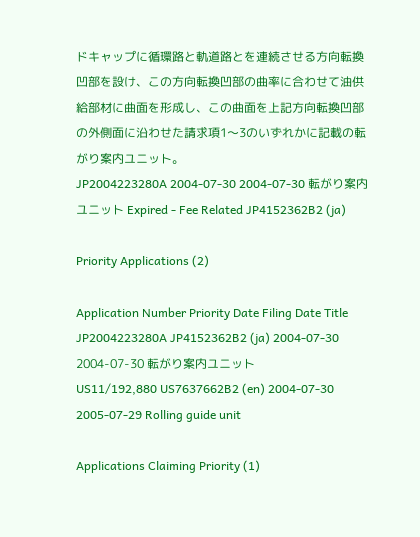ドキャップに循環路と軌道路とを連続させる方向転換凹部を設け、この方向転換凹部の曲率に合わせて油供給部材に曲面を形成し、この曲面を上記方向転換凹部の外側面に沿わせた請求項1〜3のいずれかに記載の転がり案内ユニット。
JP2004223280A 2004-07-30 2004-07-30 転がり案内ユニット Expired - Fee Related JP4152362B2 (ja)

Priority Applications (2)

Application Number Priority Date Filing Date Title
JP2004223280A JP4152362B2 (ja) 2004-07-30 2004-07-30 転がり案内ユニット
US11/192,880 US7637662B2 (en) 2004-07-30 2005-07-29 Rolling guide unit

Applications Claiming Priority (1)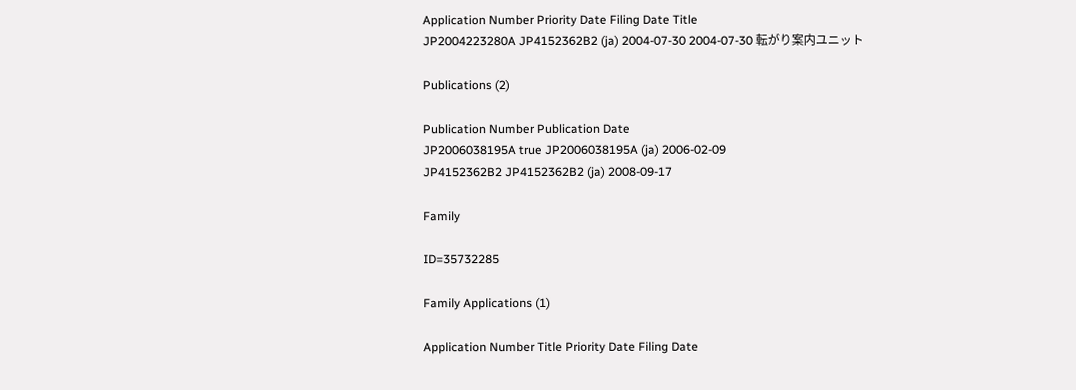Application Number Priority Date Filing Date Title
JP2004223280A JP4152362B2 (ja) 2004-07-30 2004-07-30 転がり案内ユニット

Publications (2)

Publication Number Publication Date
JP2006038195A true JP2006038195A (ja) 2006-02-09
JP4152362B2 JP4152362B2 (ja) 2008-09-17

Family

ID=35732285

Family Applications (1)

Application Number Title Priority Date Filing Date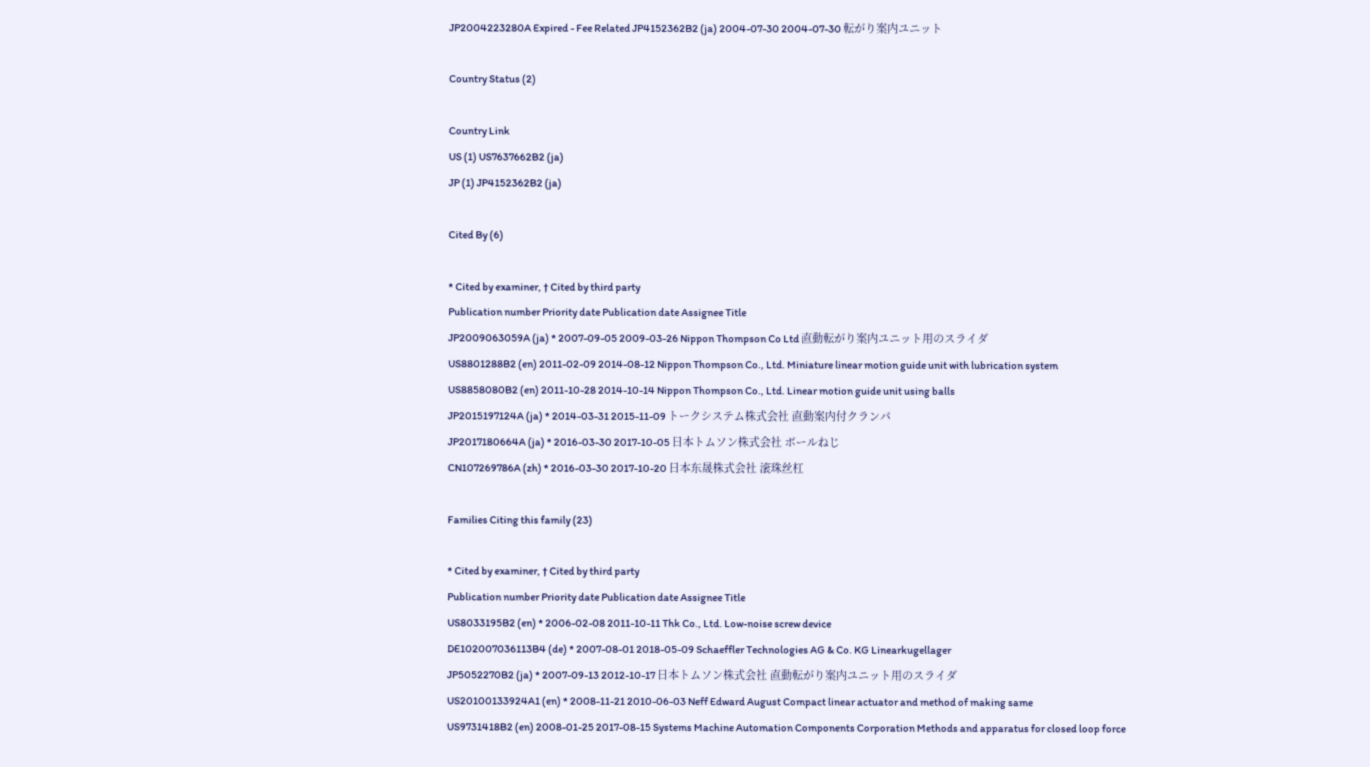JP2004223280A Expired - Fee Related JP4152362B2 (ja) 2004-07-30 2004-07-30 転がり案内ユニット

Country Status (2)

Country Link
US (1) US7637662B2 (ja)
JP (1) JP4152362B2 (ja)

Cited By (6)

* Cited by examiner, † Cited by third party
Publication number Priority date Publication date Assignee Title
JP2009063059A (ja) * 2007-09-05 2009-03-26 Nippon Thompson Co Ltd 直動転がり案内ユニット用のスライダ
US8801288B2 (en) 2011-02-09 2014-08-12 Nippon Thompson Co., Ltd. Miniature linear motion guide unit with lubrication system
US8858080B2 (en) 2011-10-28 2014-10-14 Nippon Thompson Co., Ltd. Linear motion guide unit using balls
JP2015197124A (ja) * 2014-03-31 2015-11-09 トークシステム株式会社 直動案内付クランパ
JP2017180664A (ja) * 2016-03-30 2017-10-05 日本トムソン株式会社 ボールねじ
CN107269786A (zh) * 2016-03-30 2017-10-20 日本东晟株式会社 滚珠丝杠

Families Citing this family (23)

* Cited by examiner, † Cited by third party
Publication number Priority date Publication date Assignee Title
US8033195B2 (en) * 2006-02-08 2011-10-11 Thk Co., Ltd. Low-noise screw device
DE102007036113B4 (de) * 2007-08-01 2018-05-09 Schaeffler Technologies AG & Co. KG Linearkugellager
JP5052270B2 (ja) * 2007-09-13 2012-10-17 日本トムソン株式会社 直動転がり案内ユニット用のスライダ
US20100133924A1 (en) * 2008-11-21 2010-06-03 Neff Edward August Compact linear actuator and method of making same
US9731418B2 (en) 2008-01-25 2017-08-15 Systems Machine Automation Components Corporation Methods and apparatus for closed loop force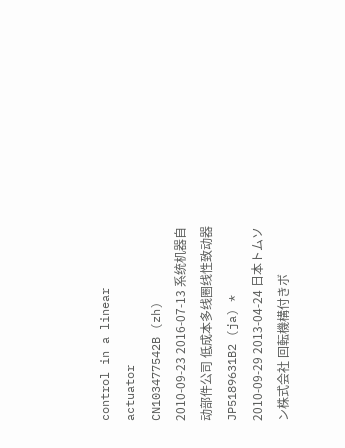control in a linear actuator
CN103477542B (zh) 2010-09-23 2016-07-13 系统机器自动部件公司 低成本多线圈线性致动器
JP5189631B2 (ja) * 2010-09-29 2013-04-24 日本トムソン株式会社 回転機構付きボ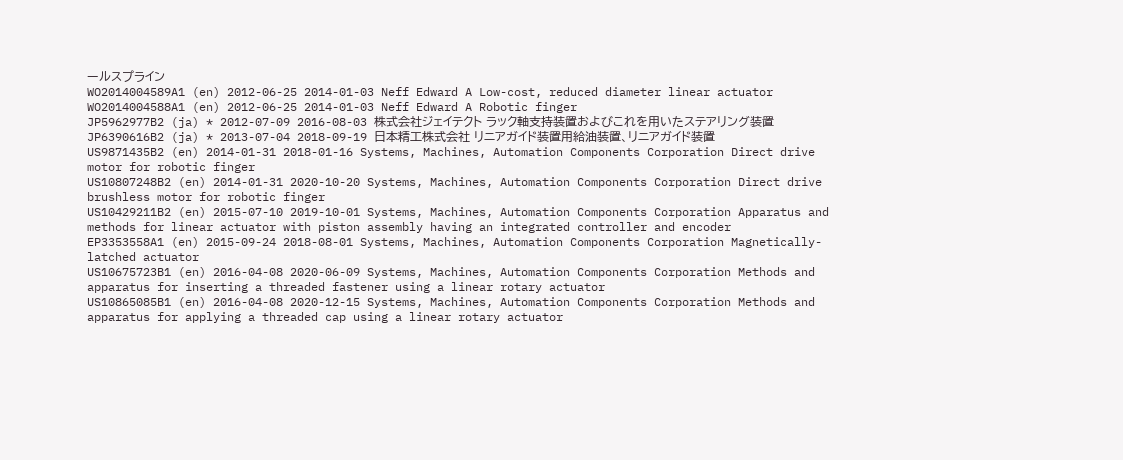ールスプライン
WO2014004589A1 (en) 2012-06-25 2014-01-03 Neff Edward A Low-cost, reduced diameter linear actuator
WO2014004588A1 (en) 2012-06-25 2014-01-03 Neff Edward A Robotic finger
JP5962977B2 (ja) * 2012-07-09 2016-08-03 株式会社ジェイテクト ラック軸支持装置およびこれを用いたステアリング装置
JP6390616B2 (ja) * 2013-07-04 2018-09-19 日本精工株式会社 リニアガイド装置用給油装置、リニアガイド装置
US9871435B2 (en) 2014-01-31 2018-01-16 Systems, Machines, Automation Components Corporation Direct drive motor for robotic finger
US10807248B2 (en) 2014-01-31 2020-10-20 Systems, Machines, Automation Components Corporation Direct drive brushless motor for robotic finger
US10429211B2 (en) 2015-07-10 2019-10-01 Systems, Machines, Automation Components Corporation Apparatus and methods for linear actuator with piston assembly having an integrated controller and encoder
EP3353558A1 (en) 2015-09-24 2018-08-01 Systems, Machines, Automation Components Corporation Magnetically-latched actuator
US10675723B1 (en) 2016-04-08 2020-06-09 Systems, Machines, Automation Components Corporation Methods and apparatus for inserting a threaded fastener using a linear rotary actuator
US10865085B1 (en) 2016-04-08 2020-12-15 Systems, Machines, Automation Components Corporation Methods and apparatus for applying a threaded cap using a linear rotary actuator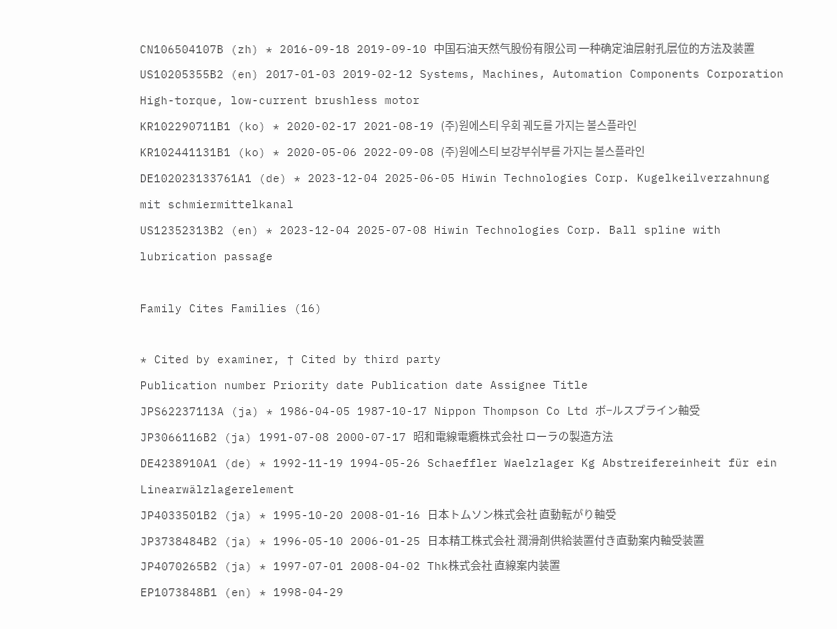CN106504107B (zh) * 2016-09-18 2019-09-10 中国石油天然气股份有限公司 一种确定油层射孔层位的方法及装置
US10205355B2 (en) 2017-01-03 2019-02-12 Systems, Machines, Automation Components Corporation High-torque, low-current brushless motor
KR102290711B1 (ko) * 2020-02-17 2021-08-19 (주)원에스티 우회 궤도를 가지는 볼스플라인
KR102441131B1 (ko) * 2020-05-06 2022-09-08 (주)원에스티 보강부쉬부를 가지는 볼스플라인
DE102023133761A1 (de) * 2023-12-04 2025-06-05 Hiwin Technologies Corp. Kugelkeilverzahnung mit schmiermittelkanal
US12352313B2 (en) * 2023-12-04 2025-07-08 Hiwin Technologies Corp. Ball spline with lubrication passage

Family Cites Families (16)

* Cited by examiner, † Cited by third party
Publication number Priority date Publication date Assignee Title
JPS62237113A (ja) * 1986-04-05 1987-10-17 Nippon Thompson Co Ltd ボ−ルスプライン軸受
JP3066116B2 (ja) 1991-07-08 2000-07-17 昭和電線電纜株式会社 ローラの製造方法
DE4238910A1 (de) * 1992-11-19 1994-05-26 Schaeffler Waelzlager Kg Abstreifereinheit für ein Linearwälzlagerelement
JP4033501B2 (ja) * 1995-10-20 2008-01-16 日本トムソン株式会社 直動転がり軸受
JP3738484B2 (ja) * 1996-05-10 2006-01-25 日本精工株式会社 潤滑剤供給装置付き直動案内軸受装置
JP4070265B2 (ja) * 1997-07-01 2008-04-02 Thk株式会社 直線案内装置
EP1073848B1 (en) * 1998-04-29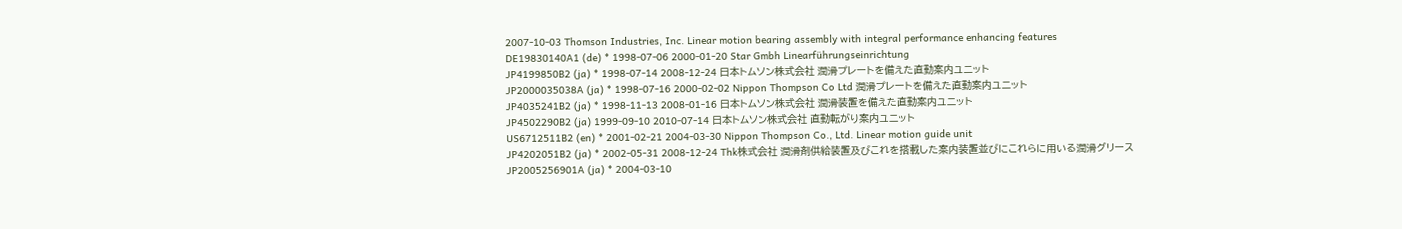2007-10-03 Thomson Industries, Inc. Linear motion bearing assembly with integral performance enhancing features
DE19830140A1 (de) * 1998-07-06 2000-01-20 Star Gmbh Linearführungseinrichtung
JP4199850B2 (ja) * 1998-07-14 2008-12-24 日本トムソン株式会社 潤滑プレートを備えた直動案内ユニット
JP2000035038A (ja) * 1998-07-16 2000-02-02 Nippon Thompson Co Ltd 潤滑プレートを備えた直動案内ユニット
JP4035241B2 (ja) * 1998-11-13 2008-01-16 日本トムソン株式会社 潤滑装置を備えた直動案内ユニット
JP4502290B2 (ja) 1999-09-10 2010-07-14 日本トムソン株式会社 直動転がり案内ユニット
US6712511B2 (en) * 2001-02-21 2004-03-30 Nippon Thompson Co., Ltd. Linear motion guide unit
JP4202051B2 (ja) * 2002-05-31 2008-12-24 Thk株式会社 潤滑剤供給装置及びこれを搭載した案内装置並びにこれらに用いる潤滑グリース
JP2005256901A (ja) * 2004-03-10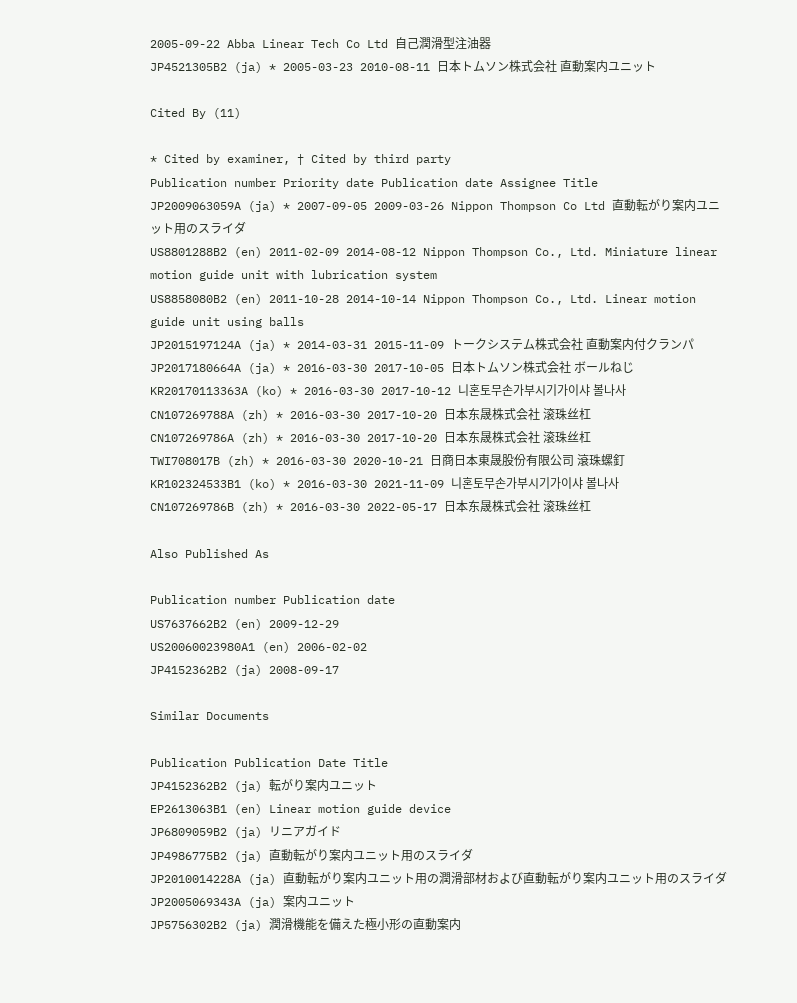2005-09-22 Abba Linear Tech Co Ltd 自己潤滑型注油器
JP4521305B2 (ja) * 2005-03-23 2010-08-11 日本トムソン株式会社 直動案内ユニット

Cited By (11)

* Cited by examiner, † Cited by third party
Publication number Priority date Publication date Assignee Title
JP2009063059A (ja) * 2007-09-05 2009-03-26 Nippon Thompson Co Ltd 直動転がり案内ユニット用のスライダ
US8801288B2 (en) 2011-02-09 2014-08-12 Nippon Thompson Co., Ltd. Miniature linear motion guide unit with lubrication system
US8858080B2 (en) 2011-10-28 2014-10-14 Nippon Thompson Co., Ltd. Linear motion guide unit using balls
JP2015197124A (ja) * 2014-03-31 2015-11-09 トークシステム株式会社 直動案内付クランパ
JP2017180664A (ja) * 2016-03-30 2017-10-05 日本トムソン株式会社 ボールねじ
KR20170113363A (ko) * 2016-03-30 2017-10-12 니혼토무손가부시기가이샤 볼나사
CN107269788A (zh) * 2016-03-30 2017-10-20 日本东晟株式会社 滚珠丝杠
CN107269786A (zh) * 2016-03-30 2017-10-20 日本东晟株式会社 滚珠丝杠
TWI708017B (zh) * 2016-03-30 2020-10-21 日商日本東晟股份有限公司 滾珠螺釘
KR102324533B1 (ko) * 2016-03-30 2021-11-09 니혼토무손가부시기가이샤 볼나사
CN107269786B (zh) * 2016-03-30 2022-05-17 日本东晟株式会社 滚珠丝杠

Also Published As

Publication number Publication date
US7637662B2 (en) 2009-12-29
US20060023980A1 (en) 2006-02-02
JP4152362B2 (ja) 2008-09-17

Similar Documents

Publication Publication Date Title
JP4152362B2 (ja) 転がり案内ユニット
EP2613063B1 (en) Linear motion guide device
JP6809059B2 (ja) リニアガイド
JP4986775B2 (ja) 直動転がり案内ユニット用のスライダ
JP2010014228A (ja) 直動転がり案内ユニット用の潤滑部材および直動転がり案内ユニット用のスライダ
JP2005069343A (ja) 案内ユニット
JP5756302B2 (ja) 潤滑機能を備えた極小形の直動案内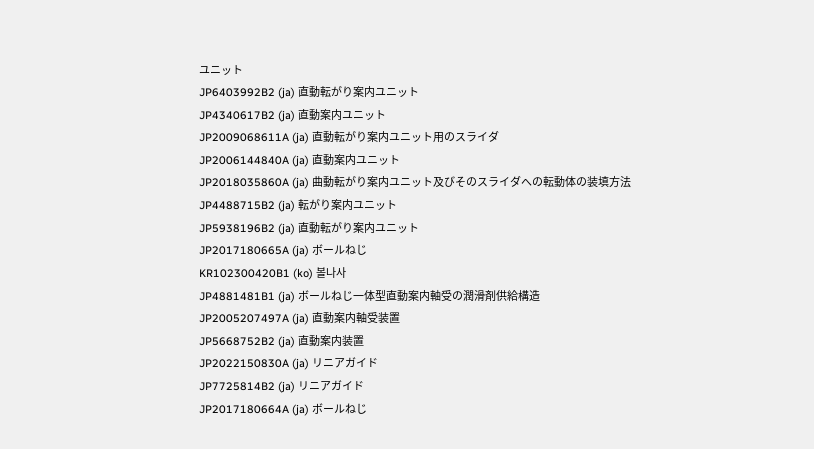ユニット
JP6403992B2 (ja) 直動転がり案内ユニット
JP4340617B2 (ja) 直動案内ユニット
JP2009068611A (ja) 直動転がり案内ユニット用のスライダ
JP2006144840A (ja) 直動案内ユニット
JP2018035860A (ja) 曲動転がり案内ユニット及びそのスライダへの転動体の装填方法
JP4488715B2 (ja) 転がり案内ユニット
JP5938196B2 (ja) 直動転がり案内ユニット
JP2017180665A (ja) ボールねじ
KR102300420B1 (ko) 볼나사
JP4881481B1 (ja) ボールねじ一体型直動案内軸受の潤滑剤供給構造
JP2005207497A (ja) 直動案内軸受装置
JP5668752B2 (ja) 直動案内装置
JP2022150830A (ja) リニアガイド
JP7725814B2 (ja) リニアガイド
JP2017180664A (ja) ボールねじ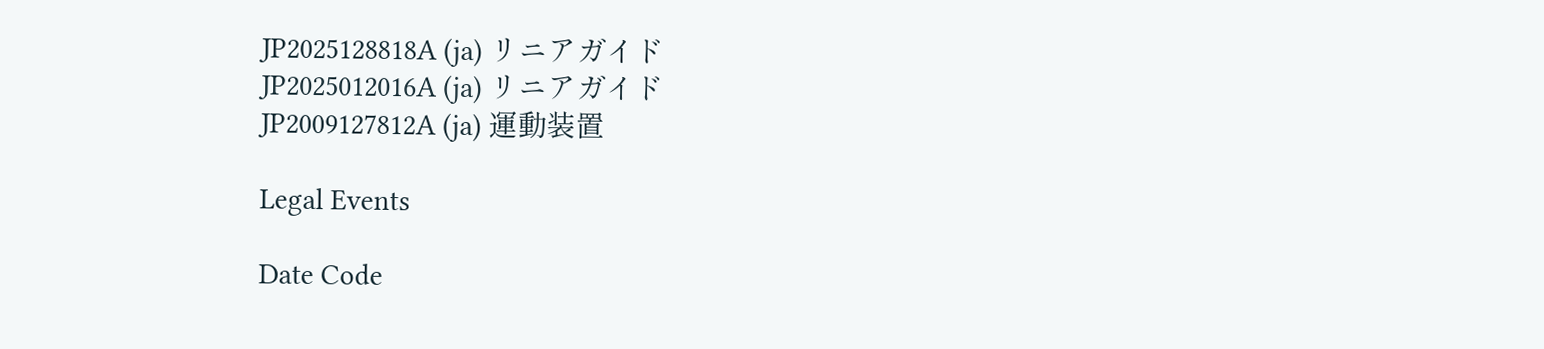JP2025128818A (ja) リニアガイド
JP2025012016A (ja) リニアガイド
JP2009127812A (ja) 運動装置

Legal Events

Date Code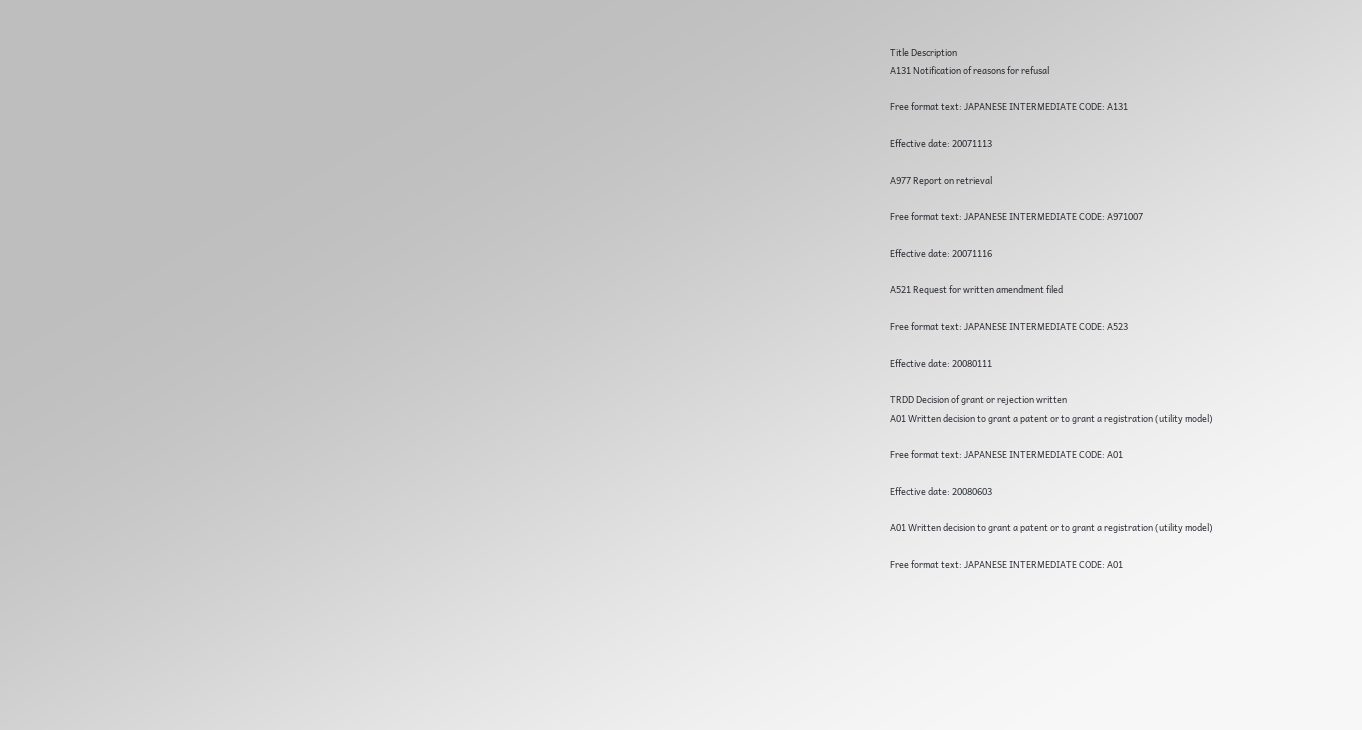Title Description
A131 Notification of reasons for refusal

Free format text: JAPANESE INTERMEDIATE CODE: A131

Effective date: 20071113

A977 Report on retrieval

Free format text: JAPANESE INTERMEDIATE CODE: A971007

Effective date: 20071116

A521 Request for written amendment filed

Free format text: JAPANESE INTERMEDIATE CODE: A523

Effective date: 20080111

TRDD Decision of grant or rejection written
A01 Written decision to grant a patent or to grant a registration (utility model)

Free format text: JAPANESE INTERMEDIATE CODE: A01

Effective date: 20080603

A01 Written decision to grant a patent or to grant a registration (utility model)

Free format text: JAPANESE INTERMEDIATE CODE: A01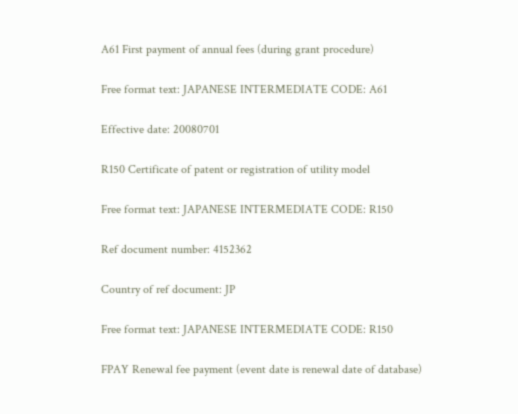A61 First payment of annual fees (during grant procedure)

Free format text: JAPANESE INTERMEDIATE CODE: A61

Effective date: 20080701

R150 Certificate of patent or registration of utility model

Free format text: JAPANESE INTERMEDIATE CODE: R150

Ref document number: 4152362

Country of ref document: JP

Free format text: JAPANESE INTERMEDIATE CODE: R150

FPAY Renewal fee payment (event date is renewal date of database)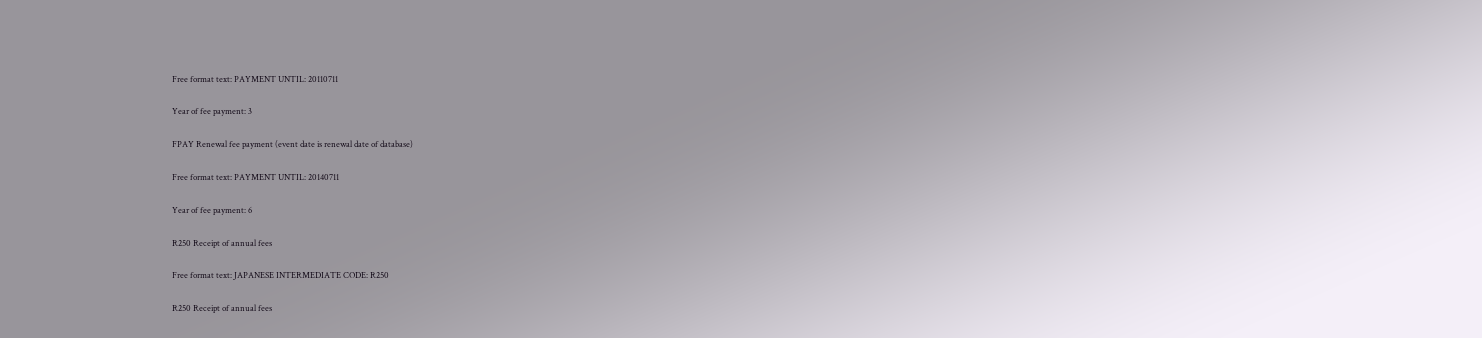Free format text: PAYMENT UNTIL: 20110711

Year of fee payment: 3

FPAY Renewal fee payment (event date is renewal date of database)

Free format text: PAYMENT UNTIL: 20140711

Year of fee payment: 6

R250 Receipt of annual fees

Free format text: JAPANESE INTERMEDIATE CODE: R250

R250 Receipt of annual fees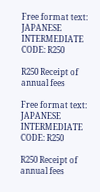Free format text: JAPANESE INTERMEDIATE CODE: R250

R250 Receipt of annual fees

Free format text: JAPANESE INTERMEDIATE CODE: R250

R250 Receipt of annual fees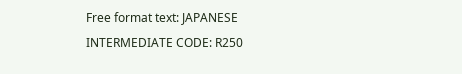Free format text: JAPANESE INTERMEDIATE CODE: R250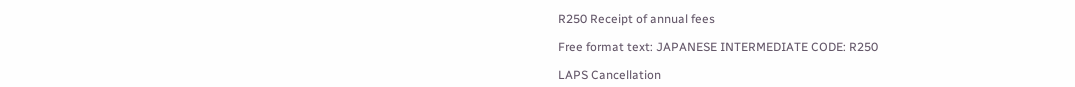R250 Receipt of annual fees

Free format text: JAPANESE INTERMEDIATE CODE: R250

LAPS Cancellation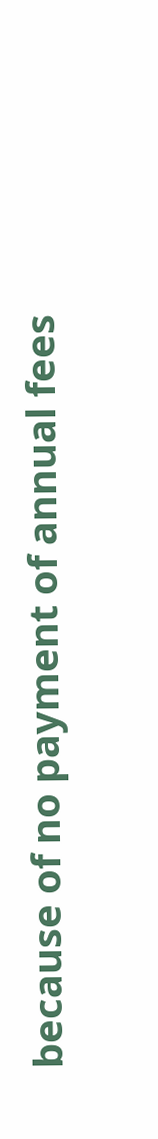because of no payment of annual fees